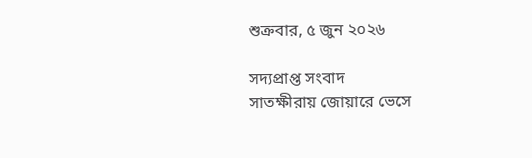শুক্রবার, ৫ জুন ২০২৬

সদ্যপ্রাপ্ত সংবাদ
সাতক্ষীরায় জোয়ারে ভেসে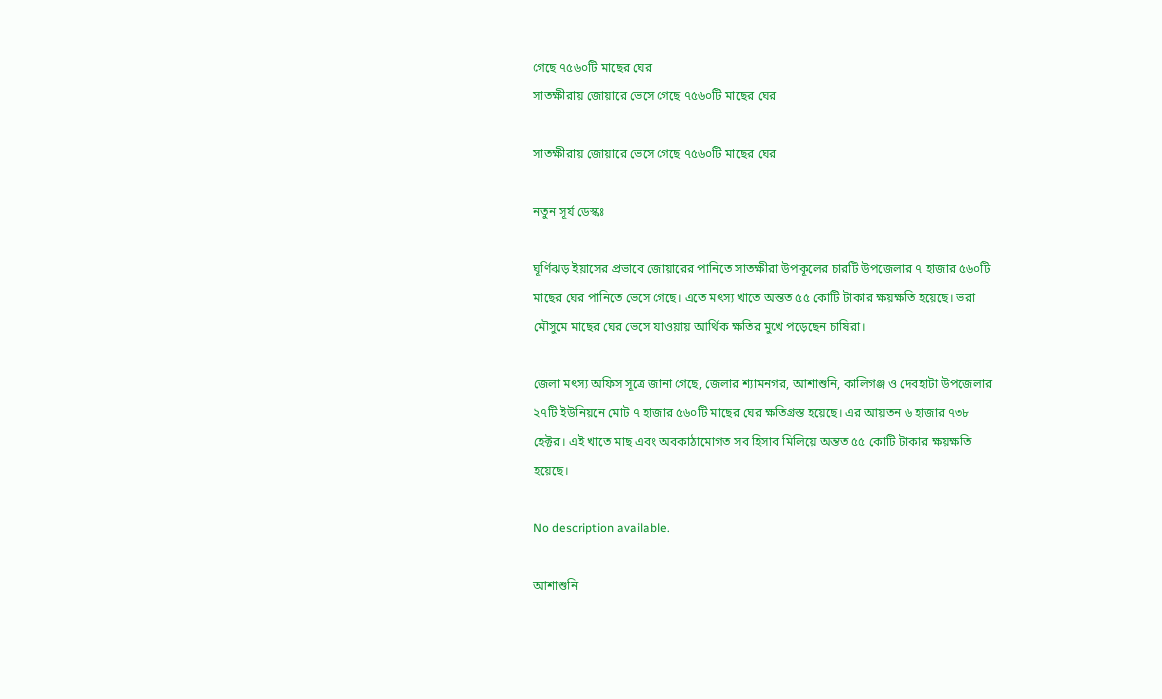গেছে ৭৫৬০টি মাছের ঘের
সাতক্ষীরায় জোয়ারে ভেসে গেছে ৭৫৬০টি মাছের ঘের

সাতক্ষীরায় জোয়ারে ভেসে গেছে ৭৫৬০টি মাছের ঘের

নতুন সূর্য ডেস্কঃ

ঘূর্ণিঝড় ইয়াসের প্রভাবে জোয়ারের পানিতে সাতক্ষীরা উপকূলের চারটি উপজেলার ৭ হাজার ৫৬০টি মাছের ঘের পানিতে ভেসে গেছে। এতে মৎস্য খাতে অন্তত ৫৫ কোটি টাকার ক্ষয়ক্ষতি হয়েছে। ভরা মৌসুমে মাছের ঘের ভেসে যাওয়ায় আর্থিক ক্ষতির মুখে পড়েছেন চাষিরা।

জেলা মৎস্য অফিস সূত্রে জানা গেছে, জেলার শ্যামনগর, আশাশুনি, কালিগঞ্জ ও দেবহাটা উপজেলার ২৭টি ইউনিয়নে মোট ৭ হাজার ৫৬০টি মাছের ঘের ক্ষতিগ্রস্ত হয়েছে। এর আয়তন ৬ হাজার ৭৩৮ হেক্টর। এই খাতে মাছ এবং অবকাঠামোগত সব হিসাব মিলিয়ে অন্তত ৫৫ কোটি টাকার ক্ষয়ক্ষতি হয়েছে।

No description available.

আশাশুনি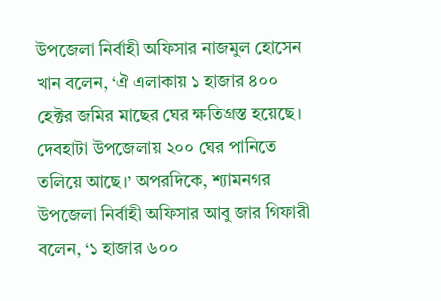উপজেলা নির্বাহী অফিসার নাজমুল হোসেন খান বলেন, ‘ঐ এলাকায় ১ হাজার ৪০০ হেক্টর জমির মাছের ঘের ক্ষতিগ্রস্ত হয়েছে। দেবহাটা উপজেলায় ২০০ ঘের পানিতে তলিয়ে আছে।’ অপরদিকে, শ্যামনগর উপজেলা নির্বাহী অফিসার আবু জার গিফারী বলেন, ‘১ হাজার ৬০০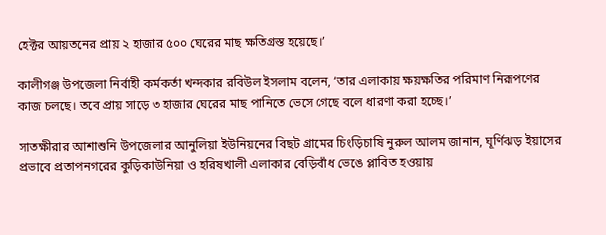হেক্টর আয়তনের প্রায় ২ হাজার ৫০০ ঘেরের মাছ ক্ষতিগ্রস্ত হয়েছে।’

কালীগঞ্জ উপজেলা নির্বাহী কর্মকর্তা খন্দকার রবিউল ইসলাম বলেন, ‘তার এলাকায় ক্ষয়ক্ষতির পরিমাণ নিরূপণের কাজ চলছে। তবে প্রায় সাড়ে ৩ হাজার ঘেরের মাছ পানিতে ভেসে গেছে বলে ধারণা করা হচ্ছে।’

সাতক্ষীরার আশাশুনি উপজেলার আনুলিয়া ইউনিয়নের বিছট গ্রামের চিংড়িচাষি নুরুল আলম জানান, ঘূর্ণিঝড় ইয়াসের প্রভাবে প্রতাপনগরের কুড়িকাউনিয়া ও হরিষখালী এলাকার বেড়িবাঁধ ভেঙে প্লাবিত হওয়ায়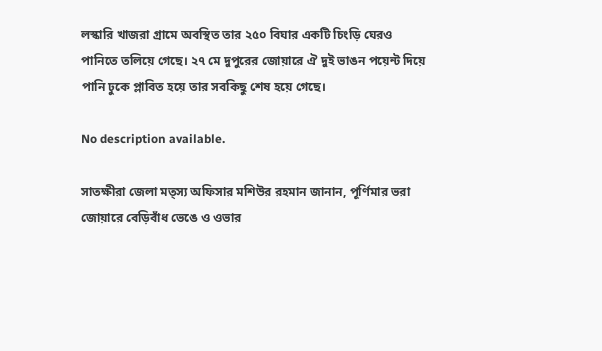লস্কারি খাজরা গ্রামে অবস্থিত তার ২৫০ বিঘার একটি চিংড়ি ঘেরও পানিতে তলিয়ে গেছে। ২৭ মে দুপুরের জোয়ারে ঐ দুই ভাঙন পয়েন্ট দিয়ে পানি ঢুকে প্লাবিত হয়ে তার সবকিছু শেষ হয়ে গেছে।

No description available.

সাতক্ষীরা জেলা মত্স্য অফিসার মশিউর রহমান জানান, পূর্ণিমার ভরা জোয়ারে বেড়িবাঁধ ভেঙে ও ওভার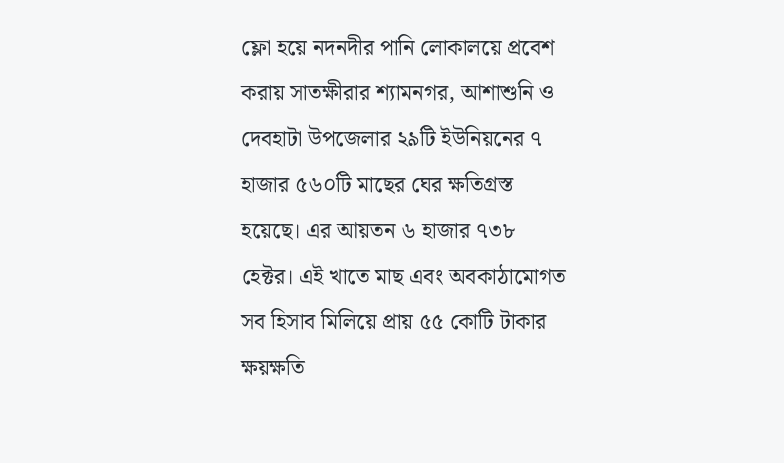ফ্লো হয়ে নদনদীর পানি লোকালয়ে প্রবেশ করায় সাতক্ষীরার শ্যামনগর, আশাশুনি ও দেবহাটা উপজেলার ২৯টি ইউনিয়নের ৭ হাজার ৫৬০টি মাছের ঘের ক্ষতিগ্রস্ত হয়েছে। এর আয়তন ৬ হাজার ৭৩৮ হেক্টর। এই খাতে মাছ এবং অবকাঠামোগত সব হিসাব মিলিয়ে প্রায় ৫৫ কোটি টাকার ক্ষয়ক্ষতি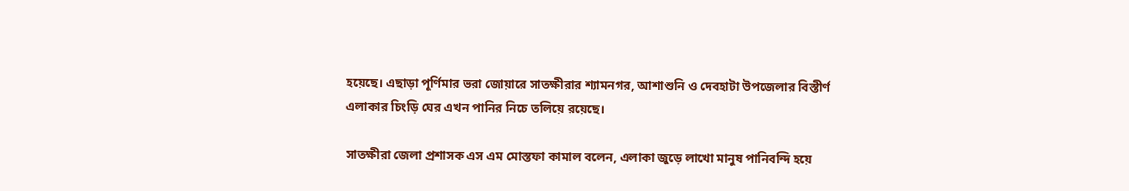হয়েছে। এছাড়া পূর্ণিমার ভরা জোয়ারে সাতক্ষীরার শ্যামনগর, আশাশুনি ও দেবহাটা উপজেলার বিস্তীর্ণ এলাকার চিংড়ি ঘের এখন পানির নিচে তলিয়ে রয়েছে।

সাতক্ষীরা জেলা প্রশাসক এস এম মোস্তফা কামাল বলেন, এলাকা জুড়ে লাখো মানুষ পানিবন্দি হয়ে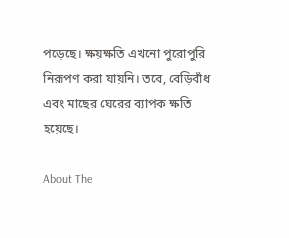পড়েছে। ক্ষয়ক্ষতি এখনো পুরোপুরি নিরূপণ করা যায়নি। তবে, বেড়িবাঁধ এবং মাছের ঘেরের ব্যাপক ক্ষতি হয়েছে।

About The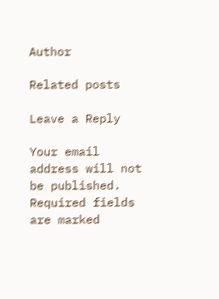Author

Related posts

Leave a Reply

Your email address will not be published. Required fields are marked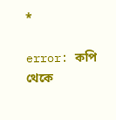*

error: কপি থেকে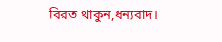বিরত থাকুন,ধন্যবাদ।